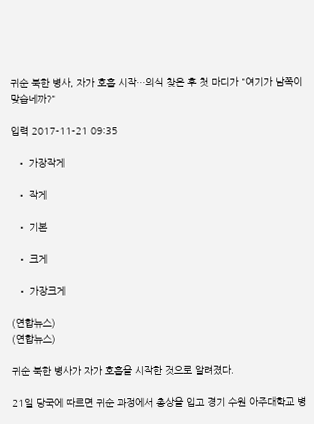귀순 북한 병사, 자가 호흡 시작…의식 찾은 후 첫 마디가 "여기가 남쪽이 맞습네까?"

입력 2017-11-21 09:35

  • 가장작게

  • 작게

  • 기본

  • 크게

  • 가장크게

(연합뉴스)
(연합뉴스)

귀순 북한 병사가 자가 호흡을 시작한 것으로 알려졌다.

21일 당국에 따르면 귀순 과정에서 총상을 입고 경기 수원 아주대학교 병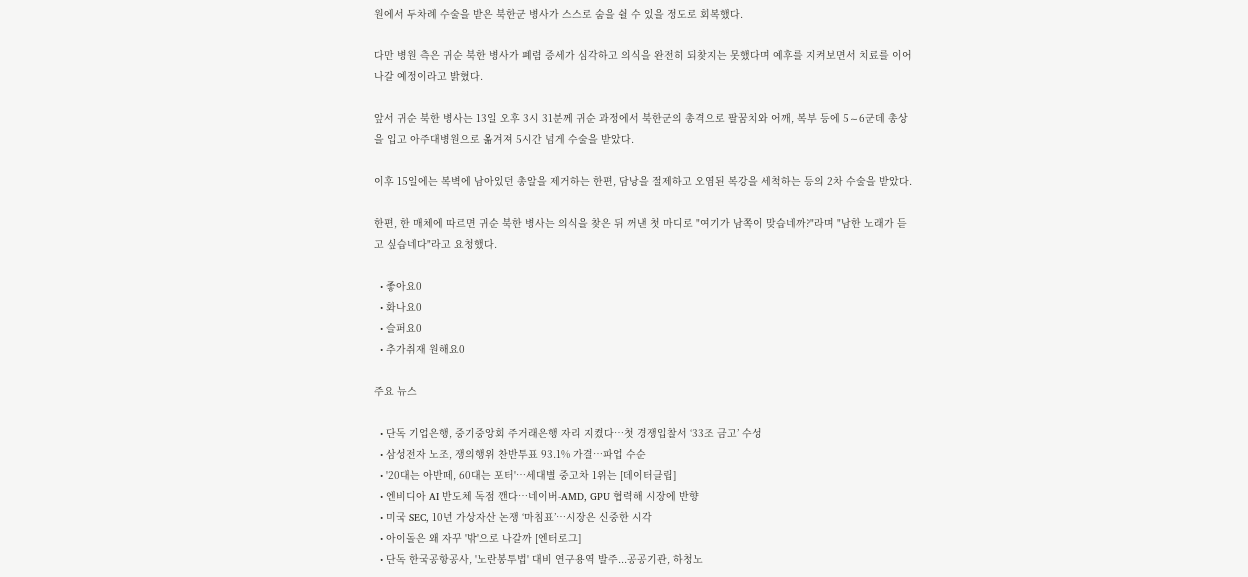원에서 두차례 수술을 받은 북한군 병사가 스스로 숨을 쉴 수 있을 정도로 회복했다.

다만 병원 측은 귀순 북한 병사가 폐렴 증세가 심각하고 의식을 완전히 되찾지는 못했다며 예후를 지켜보면서 치료를 이어나갈 예정이라고 밝혔다.

앞서 귀순 북한 병사는 13일 오후 3시 31분께 귀순 과정에서 북한군의 총격으로 팔꿈치와 어깨, 복부 등에 5∼6군데 총상을 입고 아주대병원으로 옮겨져 5시간 넘게 수술을 받았다.

이후 15일에는 복벽에 남아있던 총알을 제거하는 한편, 담낭을 절제하고 오염된 복강을 세척하는 등의 2차 수술을 받았다.

한편, 한 매체에 따르면 귀순 북한 병사는 의식을 찾은 뒤 꺼낸 첫 마디로 "여기가 남쪽이 맞습네까?"라며 "남한 노래가 듣고 싶습네다"라고 요청했다.

  • 좋아요0
  • 화나요0
  • 슬퍼요0
  • 추가취재 원해요0

주요 뉴스

  • 단독 기업은행, 중기중앙회 주거래은행 자리 지켰다…첫 경쟁입찰서 ‘33조 금고’ 수성
  • 삼성전자 노조, 쟁의행위 찬반투표 93.1% 가결…파업 수순
  • '20대는 아반떼, 60대는 포터'…세대별 중고차 1위는 [데이터클립]
  • 엔비디아 AI 반도체 독점 깬다⋯네이버-AMD, GPU 협력해 시장에 반향
  • 미국 SEC, 10년 가상자산 논쟁 ‘마침표’…시장은 신중한 시각
  • 아이돌은 왜 자꾸 '밖'으로 나갈까 [엔터로그]
  • 단독 한국공항공사, '노란봉투법' 대비 연구용역 발주...공공기관, 하청노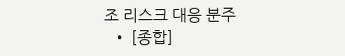조 리스크 대응 분주
  • [종합]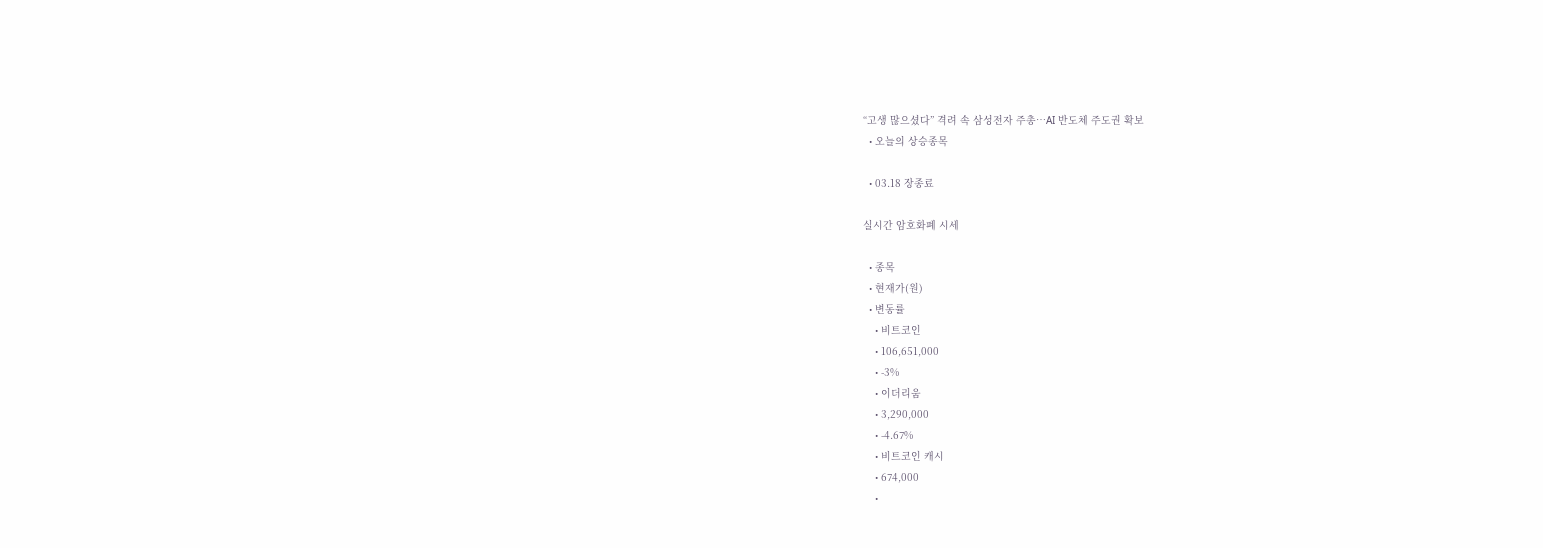“고생 많으셨다” 격려 속 삼성전자 주총⋯AI 반도체 주도권 확보
  • 오늘의 상승종목

  • 03.18 장종료

실시간 암호화폐 시세

  • 종목
  • 현재가(원)
  • 변동률
    • 비트코인
    • 106,651,000
    • -3%
    • 이더리움
    • 3,290,000
    • -4.67%
    • 비트코인 캐시
    • 674,000
    •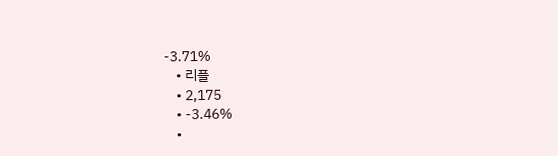-3.71%
    • 리플
    • 2,175
    • -3.46%
    •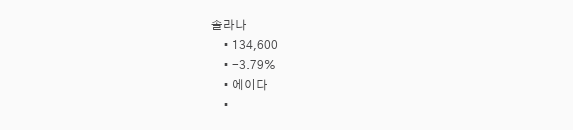솔라나
    • 134,600
    • -3.79%
    • 에이다
    •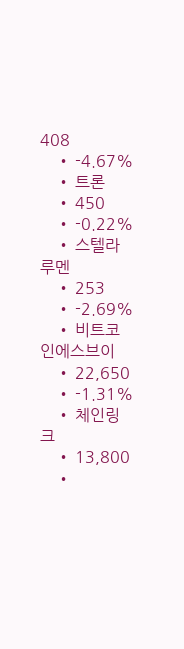408
    • -4.67%
    • 트론
    • 450
    • -0.22%
    • 스텔라루멘
    • 253
    • -2.69%
    • 비트코인에스브이
    • 22,650
    • -1.31%
    • 체인링크
    • 13,800
    •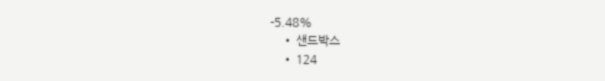-5.48%
    • 샌드박스
    • 124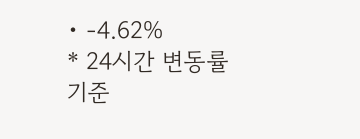• -4.62%
* 24시간 변동률 기준